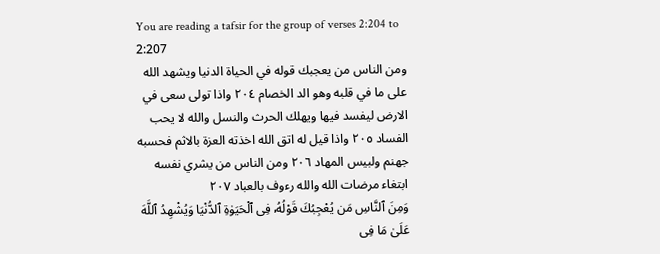You are reading a tafsir for the group of verses 2:204 to 2:207
ومن الناس من يعجبك قوله في الحياة الدنيا ويشهد الله على ما في قلبه وهو الد الخصام ٢٠٤ واذا تولى سعى في الارض ليفسد فيها ويهلك الحرث والنسل والله لا يحب الفساد ٢٠٥ واذا قيل له اتق الله اخذته العزة بالاثم فحسبه جهنم ولبيس المهاد ٢٠٦ ومن الناس من يشري نفسه ابتغاء مرضات الله والله رءوف بالعباد ٢٠٧
وَمِنَ ٱلنَّاسِ مَن يُعْجِبُكَ قَوْلُهُۥ فِى ٱلْحَيَوٰةِ ٱلدُّنْيَا وَيُشْهِدُ ٱللَّهَ عَلَىٰ مَا فِى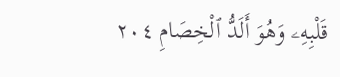قَلْبِهِۦ وَهُوَ أَلَدُّ ٱلْخِصَامِ ٢٠٤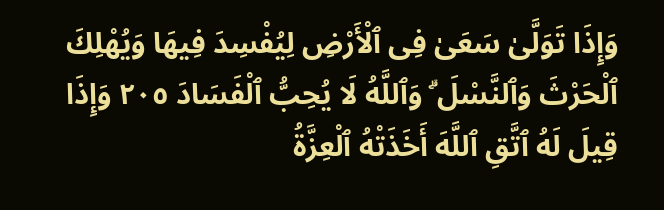وَإِذَا تَوَلَّىٰ سَعَىٰ فِى ٱلْأَرْضِ لِيُفْسِدَ فِيهَا وَيُهْلِكَ ٱلْحَرْثَ وَٱلنَّسْلَ ۗ وَٱللَّهُ لَا يُحِبُّ ٱلْفَسَادَ ٢٠٥ وَإِذَا قِيلَ لَهُ ٱتَّقِ ٱللَّهَ أَخَذَتْهُ ٱلْعِزَّةُ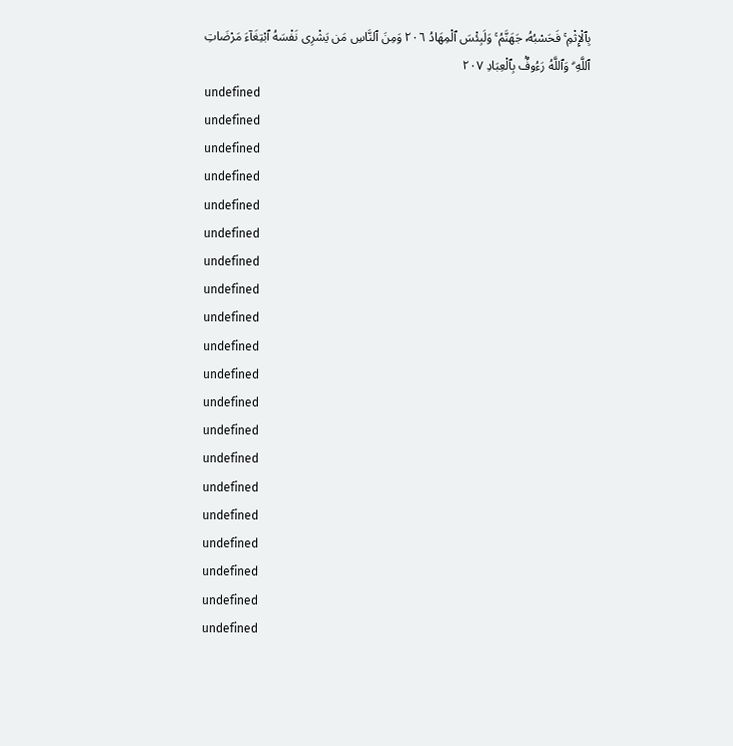بِٱلْإِثْمِ ۚ فَحَسْبُهُۥ جَهَنَّمُ ۚ وَلَبِئْسَ ٱلْمِهَادُ ٢٠٦ وَمِنَ ٱلنَّاسِ مَن يَشْرِى نَفْسَهُ ٱبْتِغَآءَ مَرْضَاتِ ٱللَّهِ ۗ وَٱللَّهُ رَءُوفٌۢ بِٱلْعِبَادِ ٢٠٧
undefined
undefined
undefined
undefined
undefined
undefined
undefined
undefined
undefined
undefined
undefined
undefined
undefined
undefined
undefined
undefined
undefined
undefined
undefined
undefined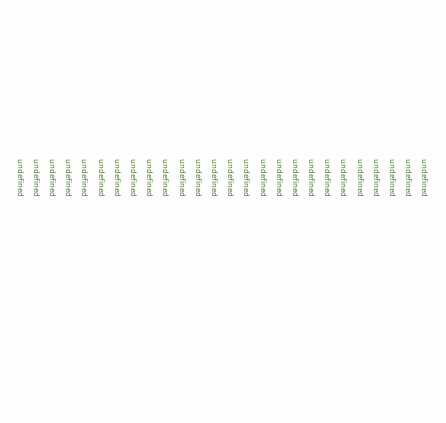undefined
undefined
undefined
undefined
undefined
undefined
undefined
undefined
undefined
undefined
undefined
undefined
undefined
undefined
undefined
undefined
undefined
undefined
undefined
undefined
undefined
undefined
undefined
undefined
undefined
undefined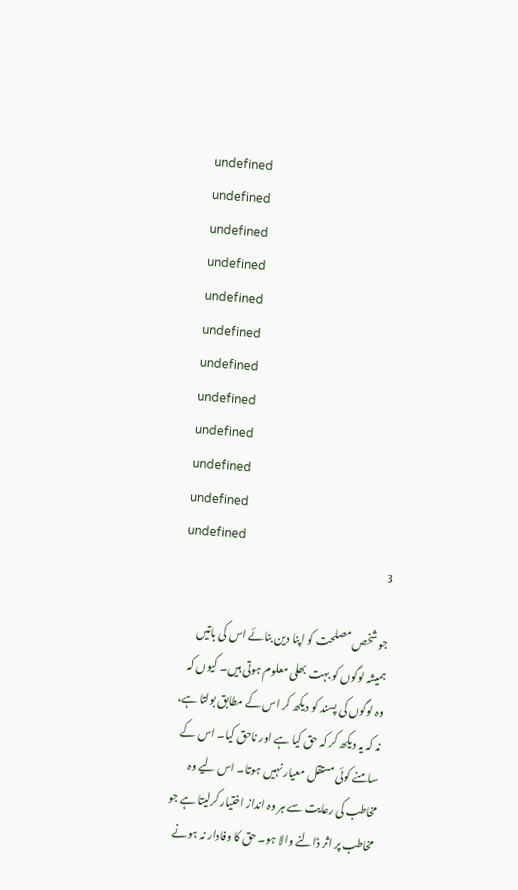undefined
undefined
undefined
undefined
undefined
undefined
undefined
undefined
undefined
undefined
undefined
undefined
3

جو شخص مصلحت کو اپنا دین بنائے اس کی باتیں ہمیشہ لوگوں کو بہت بھلی معلوم ہوتی ہیں۔ کیوں کہ وہ لوگوں کی پسند کو دیکھ کر اس کے مطابق بولتا ہے، نہ کہ یہ دیکھ کر کہ حق کیا ہے اور ناحق کیا۔ اس کے سامنے کوئی مستقل معیار نہیں ہوتا۔ اس ليے وہ مخاطب کی رعایت سے ہر وہ انداز اختیار کرلیتا ہے جو مخاطب پر اثر ڈالنے والا ہو۔ حق کا وفادار نہ ہونے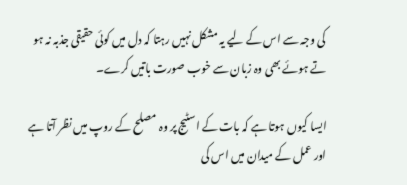کی وجہ سے اس کے لیے یہ مشکل نہیں رہتا کہ دل میں کوئی حقیقی جذبہ نہ ہو تے ہوئے بھی وہ زبان سے خوب صورت باتیں کرے۔

ایسا کیوں ہوتا ہے کہ بات کے اسٹیج پر وہ مصلح کے روپ میں نظر آتا ہے اور عمل کے میدان میں اس کی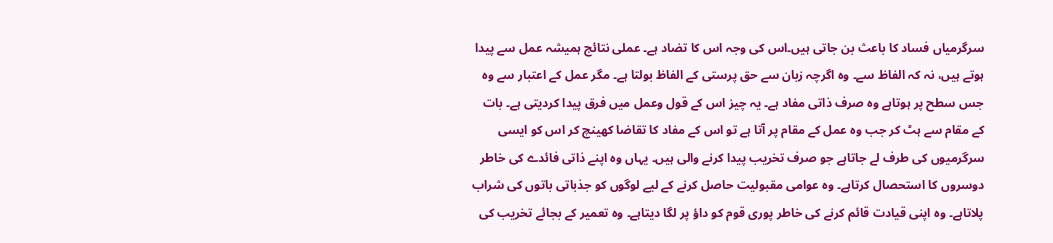سرگرمیاں فساد کا باعث بن جاتی ہیں۔اس کی وجہ اس کا تضاد ہے۔ عملی نتائج ہمیشہ عمل سے پیدا ہوتے ہیں، نہ کہ الفاظ سے۔ وہ اگرچہ زبان سے حق پرستی کے الفاظ بولتا ہے۔ مگر عمل کے اعتبار سے وہ جس سطح پر ہوتاہے وہ صرف ذاتی مفاد ہے۔ یہ چیز اس کے قول وعمل میں فرق پیدا کردیتی ہے۔ بات کے مقام سے ہٹ کر جب وہ عمل کے مقام پر آتا ہے تو اس کے مفاد کا تقاضا کھینچ کر اس کو ایسی سرگرمیوں کی طرف لے جاتاہے جو صرف تخریب پیدا کرنے والی ہیں۔ یہاں وہ اپنے ذاتی فائدے کی خاطر دوسروں کا استحصال کرتاہے۔ وہ عوامی مقبولیت حاصل کرنے کے لیے لوگوں کو جذباتی باتوں کی شراب پلاتاہے۔ وہ اپنی قیادت قائم کرنے کی خاطر پوری قوم کو داؤ پر لگا دیتاہے۔ وہ تعمیر کے بجائے تخریب کی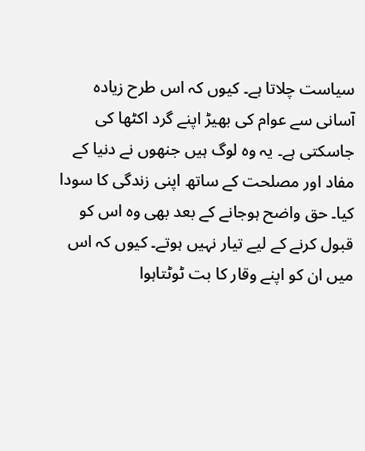سیاست چلاتا ہے۔ کیوں کہ اس طرح زیادہ آسانی سے عوام کی بھیڑ اپنے گرد اكٹھا کی جاسکتی ہے۔ یہ وہ لوگ ہیں جنھوں نے دنیا کے مفاد اور مصلحت کے ساتھ اپنی زندگی کا سودا کیا۔ حق واضح ہوجانے کے بعد بھی وہ اس کو قبول کرنے کے لیے تیار نہیں ہوتے۔ کیوں کہ اس میں ان کو اپنے وقار کا بت ٹوٹتاہوا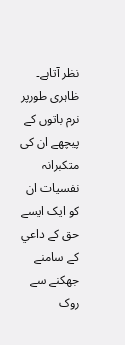نظر آتاہے۔ ظاہری طورپر نرم باتوں کے پیچھے ان کی متکبرانہ نفسیات ان کو ایک ایسے حق كے داعي کے سامنے جھکنے سے روک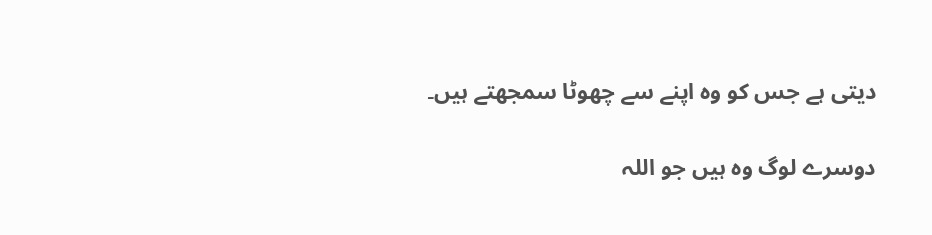دیتی ہے جس کو وہ اپنے سے چھوٹا سمجھتے ہیں۔

دوسرے لوگ وہ ہیں جو اللہ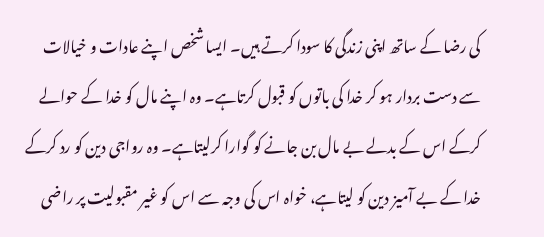کی رضا کے ساتھ اپنی زندگی کا سودا کرتے ہیں۔ ایسا شخص اپنے عادات و خیالات سے دست بردار ہو کر خدا کی باتوں کو قبول کرتاہے۔ وہ اپنے مال کو خدا کے حوالے کرکے اس کے بدلے بے مال بن جانے کو گوارا کرلیتاہے۔ وہ رواجی دین کو رد کرکے خدا کے بے آمیز دین کو لیتاہے، خواہ اس کی وجہ سے اس کو غیر مقبولیت پر راضی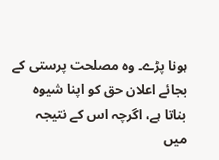ہونا پڑے۔ وہ مصلحت پرستی کے بجائے اعلان حق کو اپنا شیوہ بناتا ہے، اگرچہ اس کے نتیجہ میں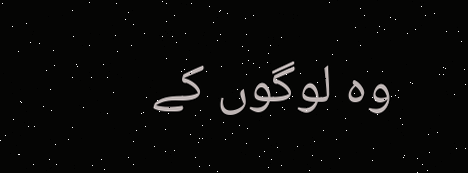وہ لوگوں کے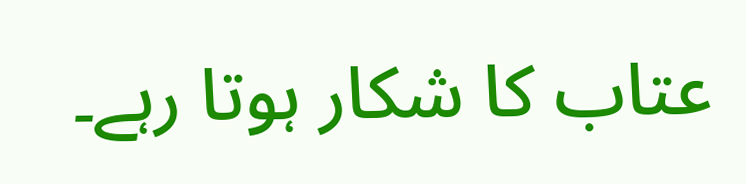عتاب کا شکار ہوتا رہے۔